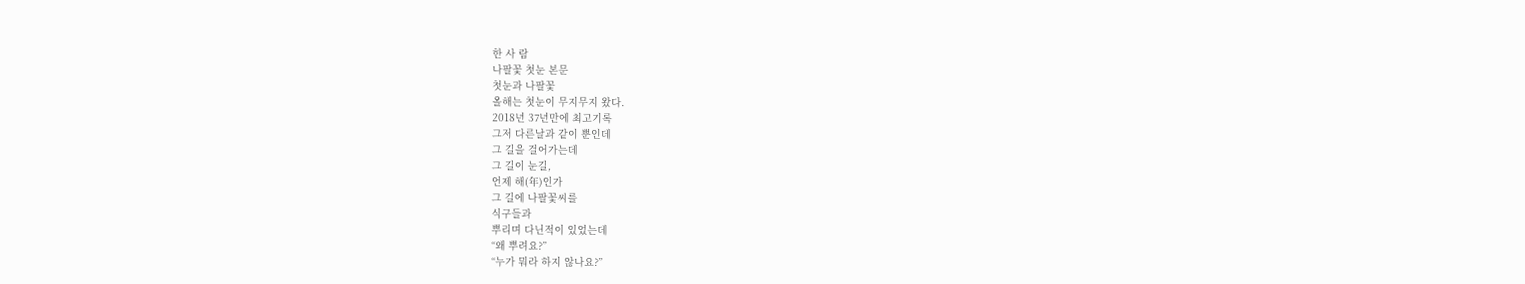한 사 람
나팔꽃 첫눈 본문
첫눈과 나팔꽃
올해는 첫눈이 무지무지 왔다.
2018년 37년만에 최고기록
그저 다른날과 같이 뿐인데
그 길을 걸어가는데
그 길이 눈길,
언제 해(年)인가
그 길에 나팔꽃씨를
식구들과
뿌리며 다닌적이 있었는데
“왜 뿌려요?”
“누가 뭐라 하지 않나요?”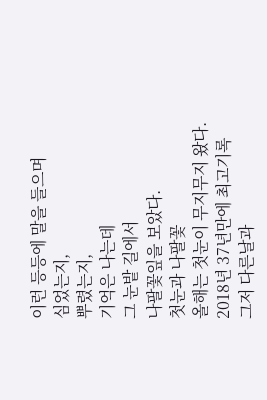이런 등등에 말을 들으며
심었는지,
뿌렸는지,
기억은 나는데
그 눈밭 길에서
나팔꽃잎을 보았다.
첫눈과 나팔꽃
올해는 첫눈이 무지무지 왔다.
2018년 37년만에 최고기록
그저 다른날과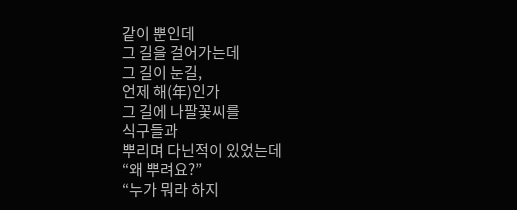같이 뿐인데
그 길을 걸어가는데
그 길이 눈길,
언제 해(年)인가
그 길에 나팔꽃씨를
식구들과
뿌리며 다닌적이 있었는데
“왜 뿌려요?”
“누가 뭐라 하지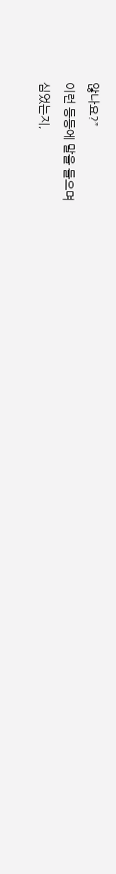않나요?”
이런 등등에 말을 들으며
심었는지,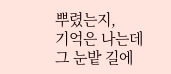뿌렸는지,
기억은 나는데
그 눈밭 길에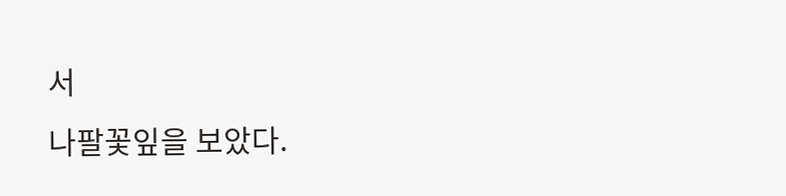서
나팔꽃잎을 보았다.